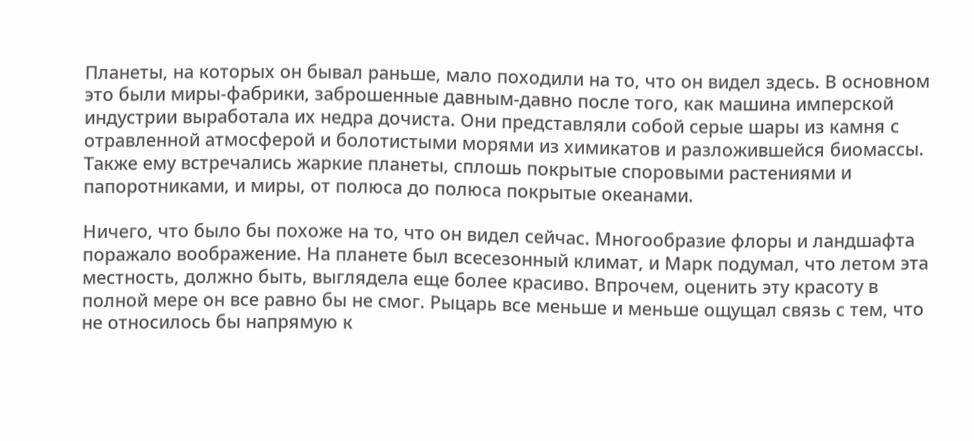Планеты, на которых он бывал раньше, мало походили на то, что он видел здесь. В основном это были миры-фабрики, заброшенные давным-давно после того, как машина имперской индустрии выработала их недра дочиста. Они представляли собой серые шары из камня с отравленной атмосферой и болотистыми морями из химикатов и разложившейся биомассы. Также ему встречались жаркие планеты, сплошь покрытые споровыми растениями и папоротниками, и миры, от полюса до полюса покрытые океанами.

Ничего, что было бы похоже на то, что он видел сейчас. Многообразие флоры и ландшафта поражало воображение. На планете был всесезонный климат, и Марк подумал, что летом эта местность, должно быть, выглядела еще более красиво. Впрочем, оценить эту красоту в полной мере он все равно бы не смог. Рыцарь все меньше и меньше ощущал связь с тем, что не относилось бы напрямую к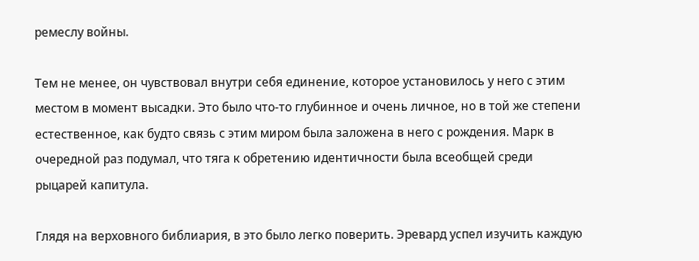ремеслу войны.

Тем не менее, он чувствовал внутри себя единение, которое установилось у него с этим местом в момент высадки. Это было что-то глубинное и очень личное, но в той же степени естественное, как будто связь с этим миром была заложена в него с рождения. Марк в очередной раз подумал, что тяга к обретению идентичности была всеобщей среди рыцарей капитула.

Глядя на верховного библиария, в это было легко поверить. Эревард успел изучить каждую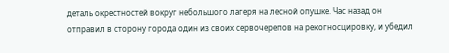деталь окрестностей вокруг небольшого лагеря на лесной опушке. Час назад он отправил в сторону города один из своих сервочерепов на рекогносцировку, и убедил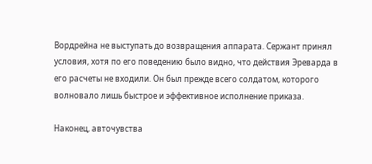Вордрейна не выступать до возвращения аппарата. Сержант принял условия, хотя по его поведению было видно, что действия Эреварда в его расчеты не входили. Он был прежде всего солдатом, которого волновало лишь быстрое и эффективное исполнение приказа.

Наконец, авточувства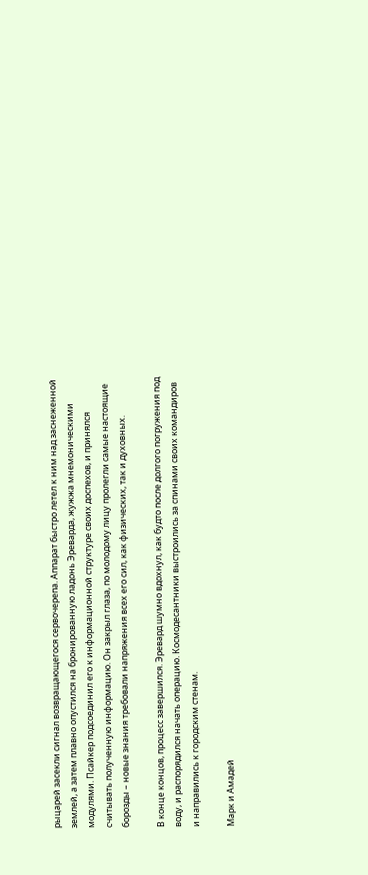рыцарей засекли сигнал возвращающегося сервочерепа. Аппарат быстро летел к ним над заснеженной землей, а затем плавно опустился на бронированную ладонь Эреварда, жужжа мнемоническими модулями. Псайкер подсоединил его к информационной структуре своих доспехов, и принялся считывать полученную информацию. Он закрыл глаза, по молодому лицу пролегли самые настоящие борозды – новые знания требовали напряжения всех его сил, как физических, так и духовных.

В конце концов, процесс завершился. Эревард шумно вдохнул, как будто после долгого погружения под воду, и распорядился начать операцию. Космодесантники выстроились за спинами своих командиров и направились к городским стенам.

Марк и Амадей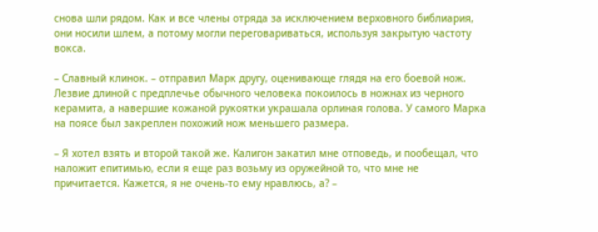снова шли рядом. Как и все члены отряда за исключением верховного библиария, они носили шлем, а потому могли переговариваться, используя закрытую частоту вокса.

– Славный клинок. – отправил Марк другу, оценивающе глядя на его боевой нож. Лезвие длиной с предплечье обычного человека покоилось в ножнах из черного керамита, а навершие кожаной рукоятки украшала орлиная голова. У самого Марка на поясе был закреплен похожий нож меньшего размера.

– Я хотел взять и второй такой же. Калигон закатил мне отповедь, и пообещал, что наложит епитимью, если я еще раз возьму из оружейной то, что мне не причитается. Кажется, я не очень-то ему нравлюсь, а? –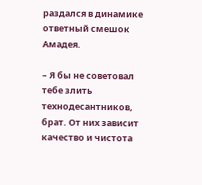раздался в динамике ответный смешок Амадея.

– Я бы не советовал тебе злить технодесантников, брат. От них зависит качество и чистота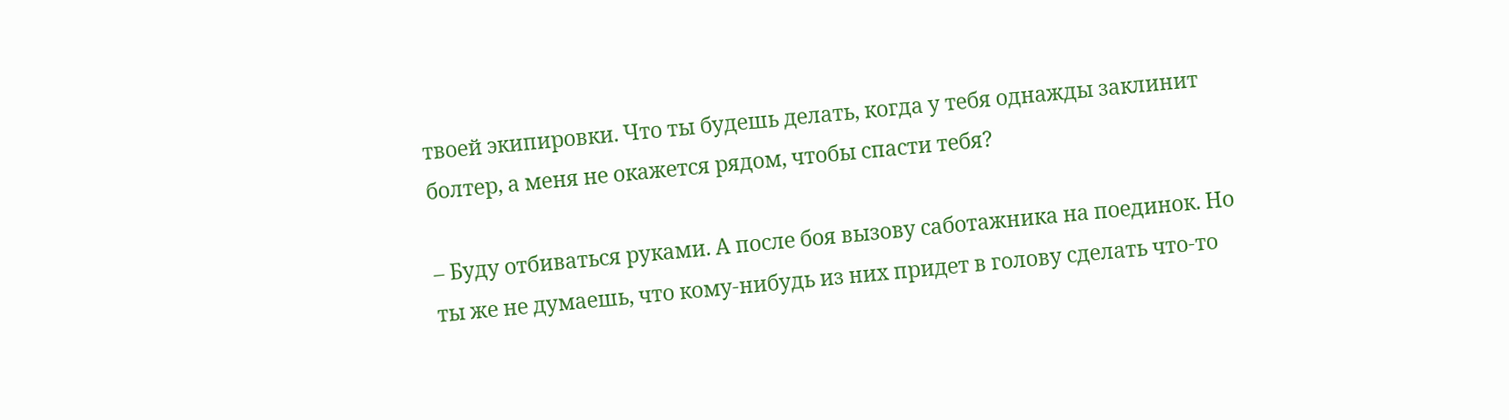твоей экипировки. Что ты будешь делать, когда у тебя однажды заклинит болтер, а меня не окажется рядом, чтобы спасти тебя?

– Буду отбиваться руками. А после боя вызову саботажника на поединок. Но ты же не думаешь, что кому-нибудь из них придет в голову сделать что-то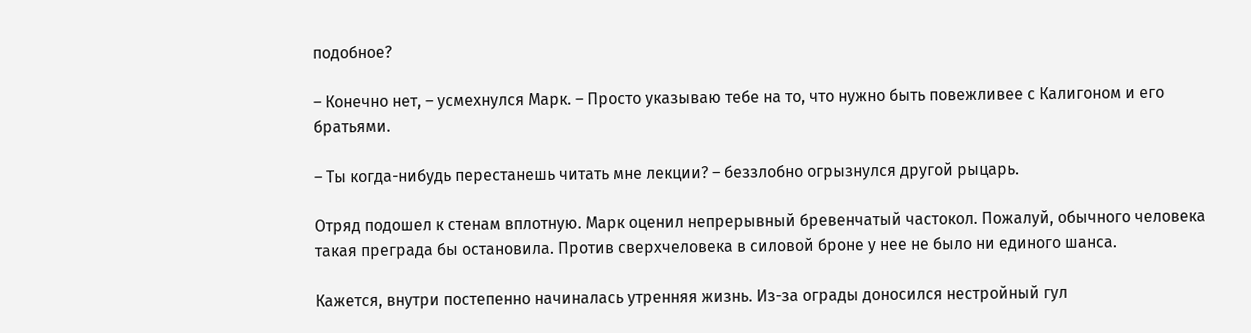подобное?

– Конечно нет, – усмехнулся Марк. – Просто указываю тебе на то, что нужно быть повежливее с Калигоном и его братьями.

– Ты когда-нибудь перестанешь читать мне лекции? – беззлобно огрызнулся другой рыцарь.

Отряд подошел к стенам вплотную. Марк оценил непрерывный бревенчатый частокол. Пожалуй, обычного человека такая преграда бы остановила. Против сверхчеловека в силовой броне у нее не было ни единого шанса.

Кажется, внутри постепенно начиналась утренняя жизнь. Из-за ограды доносился нестройный гул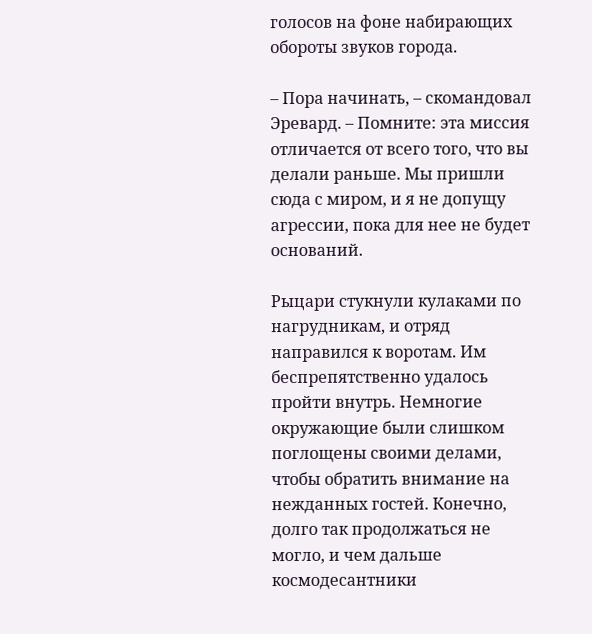голосов на фоне набирающих обороты звуков города.

– Пора начинать, – скомандовал Эревард. – Помните: эта миссия отличается от всего того, что вы делали раньше. Мы пришли сюда с миром, и я не допущу агрессии, пока для нее не будет оснований.

Рыцари стукнули кулаками по нагрудникам, и отряд направился к воротам. Им беспрепятственно удалось пройти внутрь. Немногие окружающие были слишком поглощены своими делами, чтобы обратить внимание на нежданных гостей. Конечно, долго так продолжаться не могло, и чем дальше космодесантники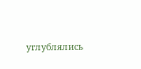углублялись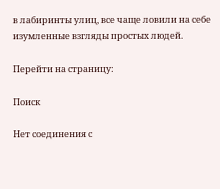в лабиринты улиц, все чаще ловили на себе изумленные взгляды простых людей.

Перейти на страницу:

Поиск

Нет соединения с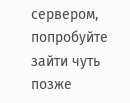сервером, попробуйте зайти чуть позже